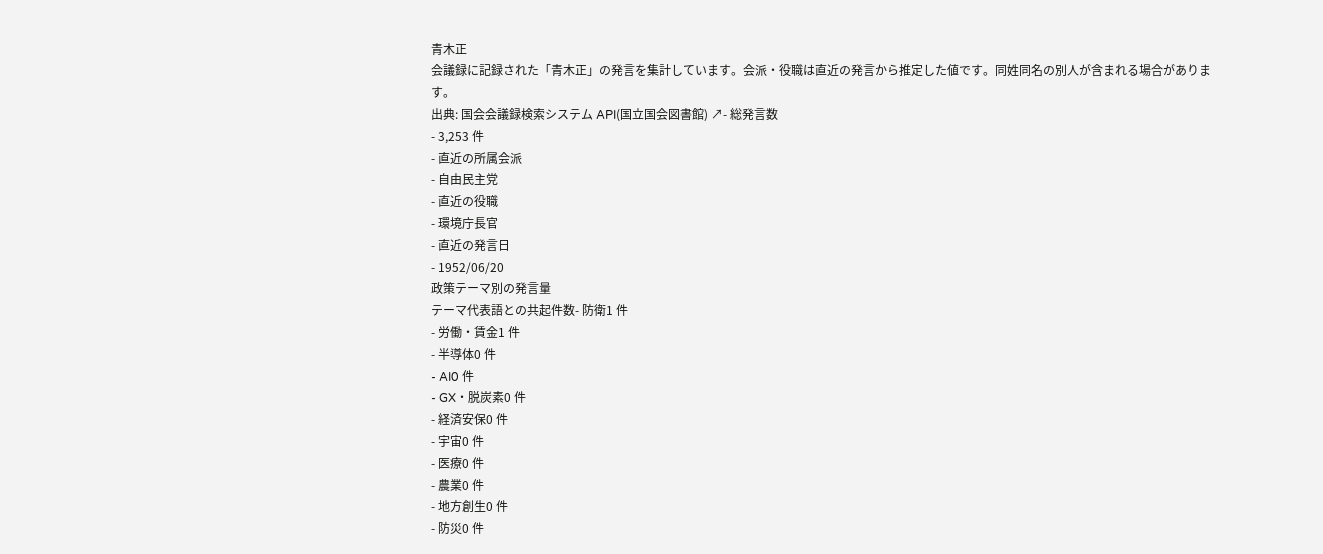青木正
会議録に記録された「青木正」の発言を集計しています。会派・役職は直近の発言から推定した値です。同姓同名の別人が含まれる場合があります。
出典: 国会会議録検索システム API(国立国会図書館) ↗- 総発言数
- 3,253 件
- 直近の所属会派
- 自由民主党
- 直近の役職
- 環境庁長官
- 直近の発言日
- 1952/06/20
政策テーマ別の発言量
テーマ代表語との共起件数- 防衛1 件
- 労働・賃金1 件
- 半導体0 件
- AI0 件
- GX・脱炭素0 件
- 経済安保0 件
- 宇宙0 件
- 医療0 件
- 農業0 件
- 地方創生0 件
- 防災0 件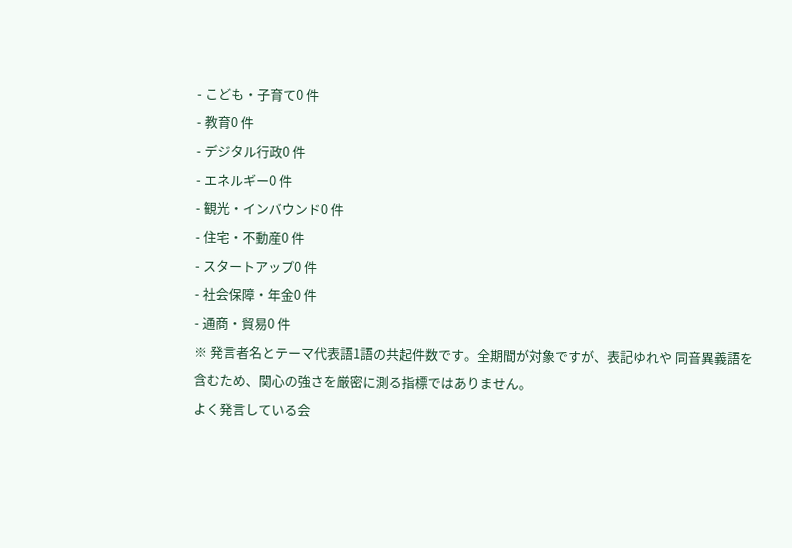- こども・子育て0 件
- 教育0 件
- デジタル行政0 件
- エネルギー0 件
- 観光・インバウンド0 件
- 住宅・不動産0 件
- スタートアップ0 件
- 社会保障・年金0 件
- 通商・貿易0 件
※ 発言者名とテーマ代表語1語の共起件数です。全期間が対象ですが、表記ゆれや 同音異義語を含むため、関心の強さを厳密に測る指標ではありません。
よく発言している会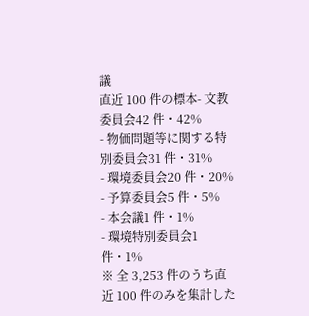議
直近 100 件の標本- 文教委員会42 件・42%
- 物価問題等に関する特別委員会31 件・31%
- 環境委員会20 件・20%
- 予算委員会5 件・5%
- 本会議1 件・1%
- 環境特別委員会1 件・1%
※ 全 3,253 件のうち直近 100 件のみを集計した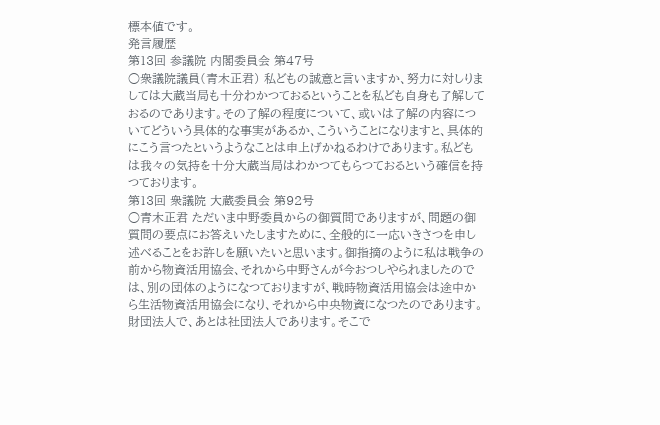標本値です。
発言履歴
第13回 参議院 内閣委員会 第47号
○衆議院議員(青木正君) 私どもの誠意と言いますか、努力に対しりましては大蔵当局も十分わかつておるということを私ども自身も了解しておるのであります。その了解の程度について、或いは了解の内容についてどういう具体的な事実があるか、こういうことになりますと、具体的にこう言つたというようなことは申上げかねるわけであります。私どもは我々の気持を十分大蔵当局はわかつてもらつておるという確信を持つております。
第13回 衆議院 大蔵委員会 第92号
○青木正君 ただいま中野委員からの御質問でありますが、問題の御質問の要点にお答えいたしますために、全般的に一応いきさつを申し述べることをお許しを願いたいと思います。御指摘のように私は戦争の前から物資活用協会、それから中野さんが今おつしやられましたのでは、別の団体のようになつておりますが、戦時物資活用協会は途中から生活物資活用協会になり、それから中央物資になつたのであります。財団法人で、あとは社団法人であります。そこで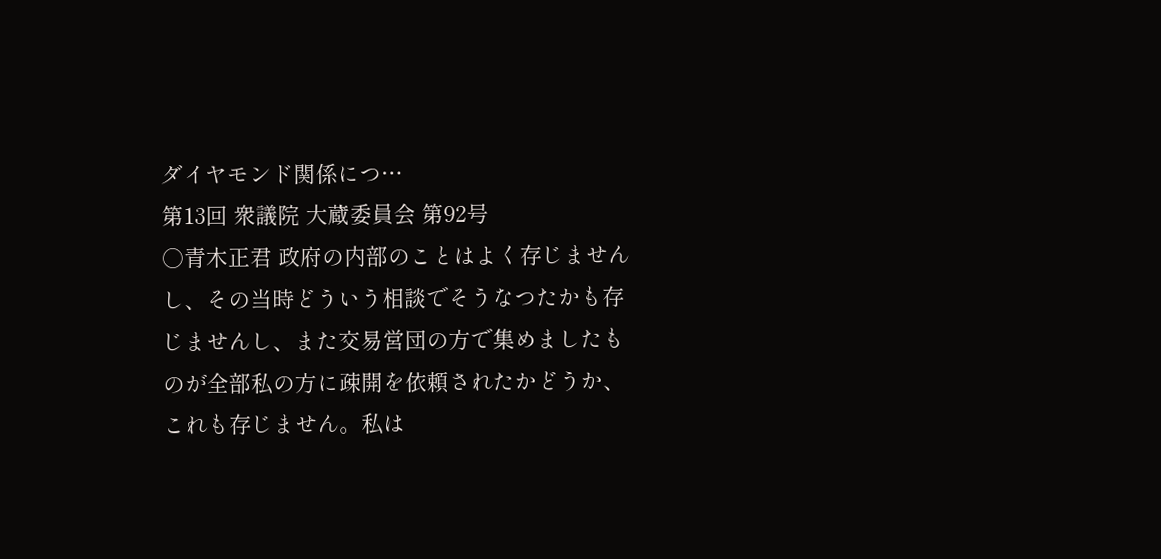ダイヤモンド関係につ…
第13回 衆議院 大蔵委員会 第92号
○青木正君 政府の内部のことはよく存じませんし、その当時どういう相談でそうなつたかも存じませんし、また交易営団の方で集めましたものが全部私の方に疎開を依頼されたかどうか、これも存じません。私は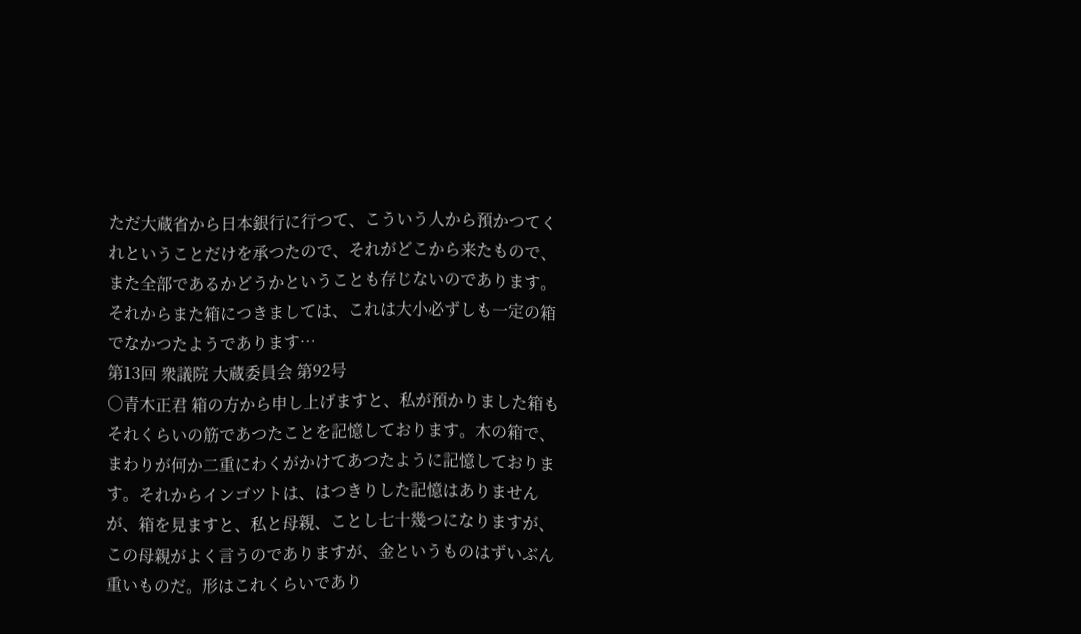ただ大蔵省から日本銀行に行つて、こういう人から預かつてくれということだけを承つたので、それがどこから来たもので、また全部であるかどうかということも存じないのであります。それからまた箱につきましては、これは大小必ずしも一定の箱でなかつたようであります…
第13回 衆議院 大蔵委員会 第92号
○青木正君 箱の方から申し上げますと、私が預かりました箱もそれくらいの筋であつたことを記憶しております。木の箱で、まわりが何か二重にわくがかけてあつたように記憶しております。それからインゴツトは、はつきりした記憶はありませんが、箱を見ますと、私と母親、ことし七十幾つになりますが、この母親がよく言うのでありますが、金というものはずいぶん重いものだ。形はこれくらいであり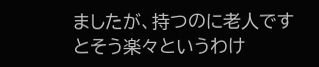ましたが、持つのに老人ですとそう楽々というわけ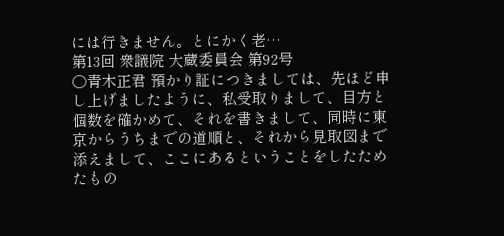には行きません。とにかく老…
第13回 衆議院 大蔵委員会 第92号
○青木正君 預かり証につきましては、先ほど申し上げましたように、私受取りまして、目方と個数を確かめて、それを書きまして、同時に東京からうちまでの道順と、それから見取図まで添えまして、ここにあるということをしたためたもの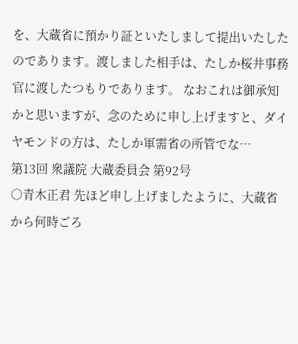を、大蔵省に預かり証といたしまして提出いたしたのであります。渡しました相手は、たしか桜井事務官に渡したつもりであります。 なおこれは御承知かと思いますが、念のために申し上げますと、ダイヤモンドの方は、たしか軍需省の所管でな…
第13回 衆議院 大蔵委員会 第92号
○青木正君 先ほど申し上げましたように、大蔵省から何時ごろ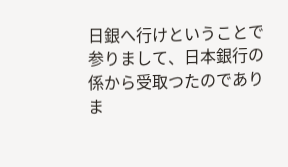日銀へ行けということで参りまして、日本銀行の係から受取つたのでありま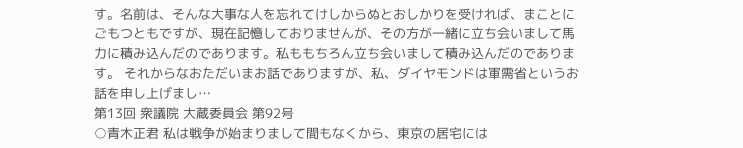す。名前は、そんな大事な人を忘れてけしからぬとおしかりを受ければ、まことにごもつともですが、現在記憶しておりませんが、その方が一緒に立ち会いまして馬力に積み込んだのであります。私ももちろん立ち会いまして積み込んだのであります。 それからなおただいまお話でありますが、私、ダイヤモンドは軍需省というお話を申し上げまし…
第13回 衆議院 大蔵委員会 第92号
○青木正君 私は戦争が始まりまして間もなくから、東京の居宅には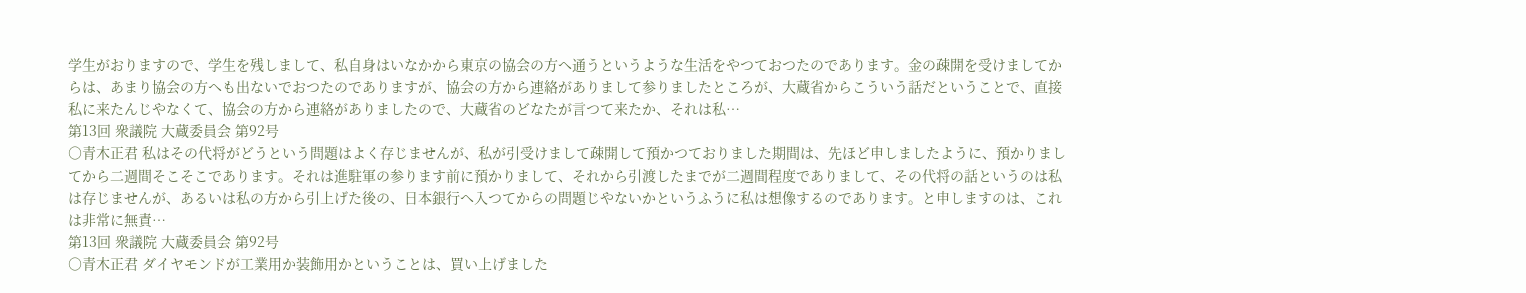学生がおりますので、学生を残しまして、私自身はいなかから東京の協会の方へ通うというような生活をやつておつたのであります。金の疎開を受けましてからは、あまり協会の方へも出ないでおつたのでありますが、協会の方から連絡がありまして参りましたところが、大蔵省からこういう話だということで、直接私に来たんじやなくて、協会の方から連絡がありましたので、大蔵省のどなたが言つて来たか、それは私…
第13回 衆議院 大蔵委員会 第92号
○青木正君 私はその代将がどうという問題はよく存じませんが、私が引受けまして疎開して預かつておりました期間は、先ほど申しましたように、預かりましてから二週間そこそこであります。それは進駐軍の参ります前に預かりまして、それから引渡したまでが二週間程度でありまして、その代将の話というのは私は存じませんが、あるいは私の方から引上げた後の、日本銀行へ入つてからの問題じやないかというふうに私は想像するのであります。と申しますのは、これは非常に無責…
第13回 衆議院 大蔵委員会 第92号
○青木正君 ダイヤモンドが工業用か装飾用かということは、買い上げました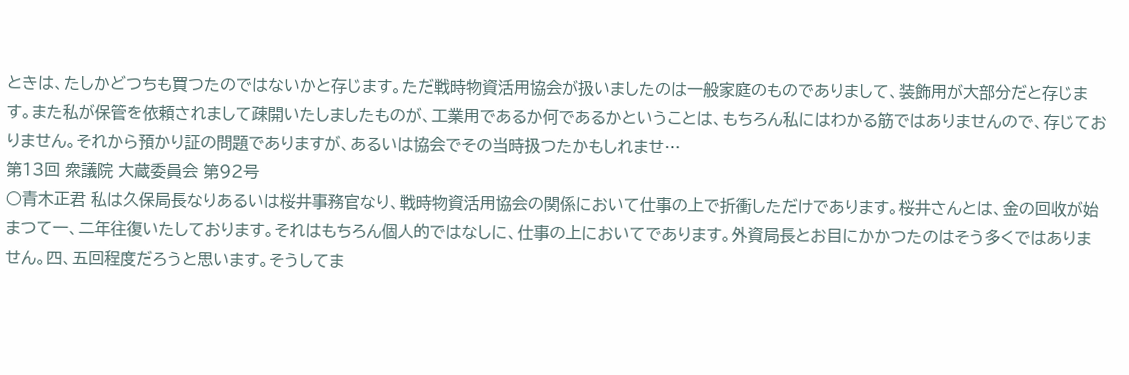ときは、たしかどつちも買つたのではないかと存じます。ただ戦時物資活用協会が扱いましたのは一般家庭のものでありまして、装飾用が大部分だと存じます。また私が保管を依頼されまして疎開いたしましたものが、工業用であるか何であるかということは、もちろん私にはわかる筋ではありませんので、存じておりません。それから預かり証の問題でありますが、あるいは協会でその当時扱つたかもしれませ…
第13回 衆議院 大蔵委員会 第92号
○青木正君 私は久保局長なりあるいは桜井事務官なり、戦時物資活用協会の関係において仕事の上で折衝しただけであります。桜井さんとは、金の回收が始まつて一、二年往復いたしております。それはもちろん個人的ではなしに、仕事の上においてであります。外資局長とお目にかかつたのはそう多くではありません。四、五回程度だろうと思います。そうしてま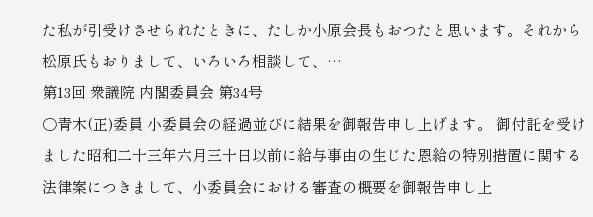た私が引受けさせられたときに、たしか小原会長もおつたと思います。それから松原氏もおりまして、いろいろ相談して、…
第13回 衆議院 内閣委員会 第34号
○青木(正)委員 小委員会の経過並びに結果を御報告申し上げます。 御付託を受けました昭和二十三年六月三十日以前に給与事由の生じた恩給の特別措置に関する法律案につきまして、小委員会における審査の概要を御報告申し上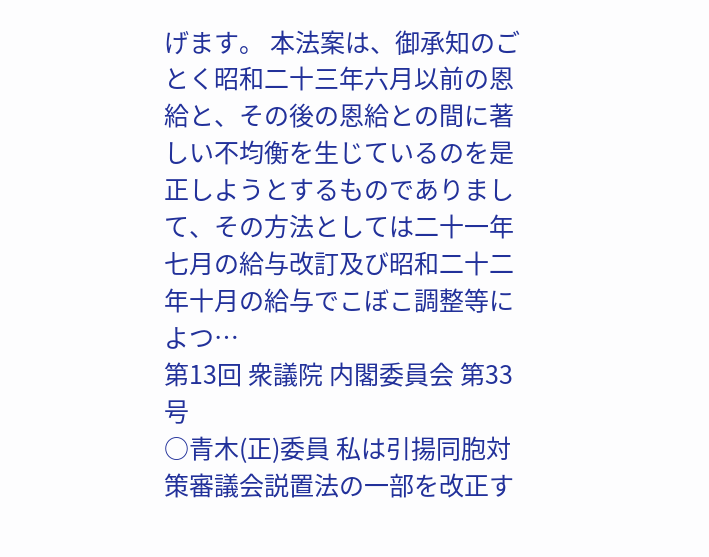げます。 本法案は、御承知のごとく昭和二十三年六月以前の恩給と、その後の恩給との間に著しい不均衡を生じているのを是正しようとするものでありまして、その方法としては二十一年七月の給与改訂及び昭和二十二年十月の給与でこぼこ調整等によつ…
第13回 衆議院 内閣委員会 第33号
○青木(正)委員 私は引揚同胞対策審議会説置法の一部を改正す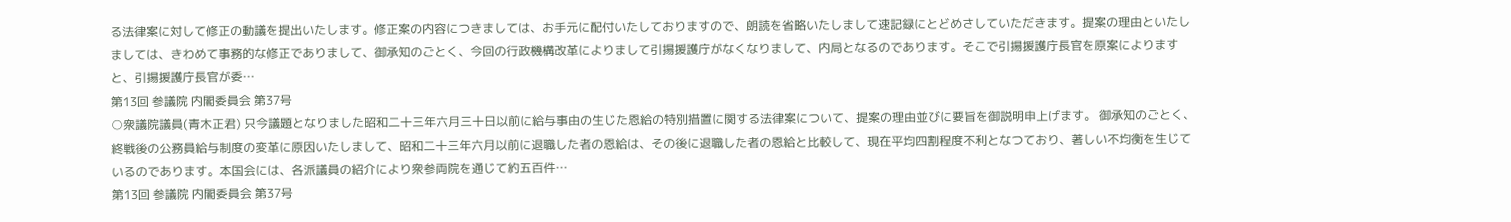る法律案に対して修正の動議を提出いたします。修正案の内容につきましては、お手元に配付いたしておりますので、朗読を省略いたしまして速記録にとどめさしていただきます。提案の理由といたしましては、きわめて事務的な修正でありまして、御承知のごとく、今回の行政機構改革によりまして引揚援護庁がなくなりまして、内局となるのであります。そこで引揚援護庁長官を原案によりますと、引揚援護庁長官が委…
第13回 参議院 内閣委員会 第37号
○衆議院議員(青木正君) 只今議題となりました昭和二十三年六月三十日以前に給与事由の生じた恩給の特別措置に関する法律案について、提案の理由並びに要旨を御説明申上げます。 御承知のごとく、終戦後の公務員給与制度の変革に原因いたしまして、昭和二十三年六月以前に退職した者の恩給は、その後に退職した者の恩給と比較して、現在平均四割程度不利となつており、著しい不均衡を生じているのであります。本国会には、各派議員の紹介により衆参両院を通じて約五百件…
第13回 参議院 内閣委員会 第37号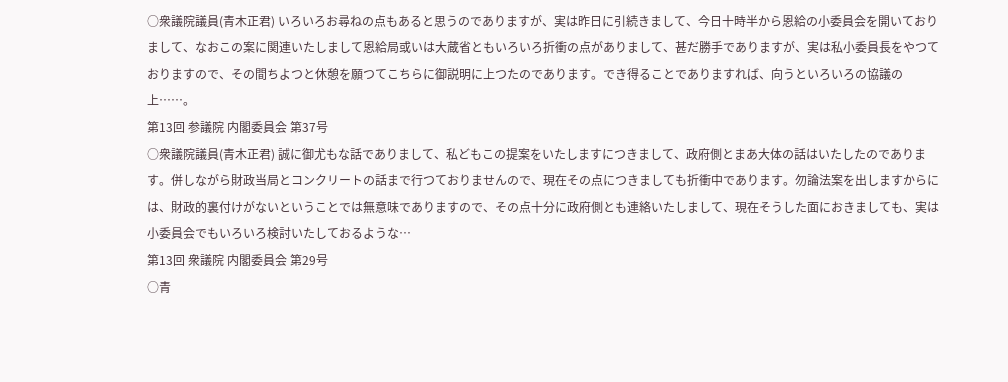○衆議院議員(青木正君) いろいろお尋ねの点もあると思うのでありますが、実は昨日に引続きまして、今日十時半から恩給の小委員会を開いておりまして、なおこの案に関連いたしまして恩給局或いは大蔵省ともいろいろ折衝の点がありまして、甚だ勝手でありますが、実は私小委員長をやつておりますので、その間ちよつと休憩を願つてこちらに御説明に上つたのであります。でき得ることでありますれば、向うといろいろの協議の上……。
第13回 参議院 内閣委員会 第37号
○衆議院議員(青木正君) 誠に御尤もな話でありまして、私どもこの提案をいたしますにつきまして、政府側とまあ大体の話はいたしたのであります。併しながら財政当局とコンクリートの話まで行つておりませんので、現在その点につきましても折衝中であります。勿論法案を出しますからには、財政的裏付けがないということでは無意味でありますので、その点十分に政府側とも連絡いたしまして、現在そうした面におきましても、実は小委員会でもいろいろ検討いたしておるような…
第13回 衆議院 内閣委員会 第29号
○青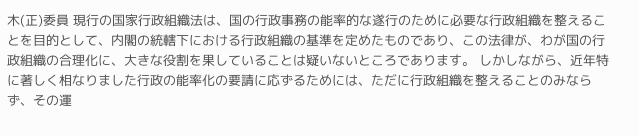木(正)委員 現行の国家行政組織法は、国の行政事務の能率的な遂行のために必要な行政組織を整えることを目的として、内閣の統轄下における行政組織の基準を定めたものであり、この法律が、わが国の行政組織の合理化に、大きな役割を果していることは疑いないところであります。 しかしながら、近年特に著しく相なりました行政の能率化の要請に応ずるためには、ただに行政組織を整えることのみならず、その運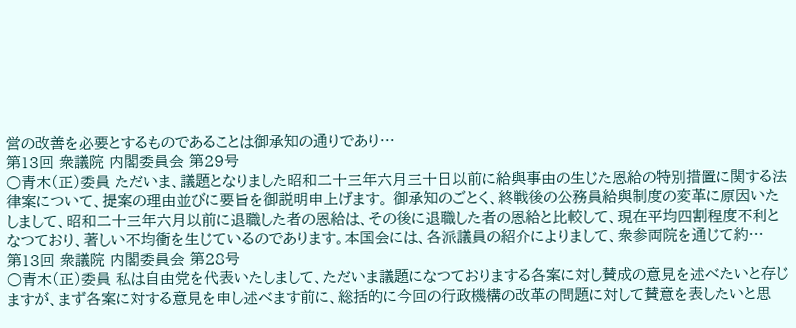営の改善を必要とするものであることは御承知の通りであり…
第13回 衆議院 内閣委員会 第29号
○青木(正)委員 ただいま、議題となりました昭和二十三年六月三十日以前に給與事由の生じた恩給の特別措置に関する法律案について、提案の理由並びに要旨を御説明申上げます。 御承知のごとく、終戦後の公務員給與制度の変革に原因いたしまして、昭和二十三年六月以前に退職した者の恩給は、その後に退職した者の恩給と比較して、現在平均四割程度不利となつており、著しい不均衝を生じているのであります。本国会には、各派議員の紹介によりまして、衆参両院を通じて約…
第13回 衆議院 内閣委員会 第28号
○青木(正)委員 私は自由党を代表いたしまして、ただいま議題になつておりまする各案に対し賛成の意見を述べたいと存じますが、まず各案に対する意見を申し述べます前に、総括的に今回の行政機構の改革の問題に対して賛意を表したいと思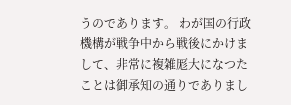うのであります。 わが国の行政機構が戦争中から戦後にかけまして、非常に複雑厖大になつたことは御承知の通りでありまし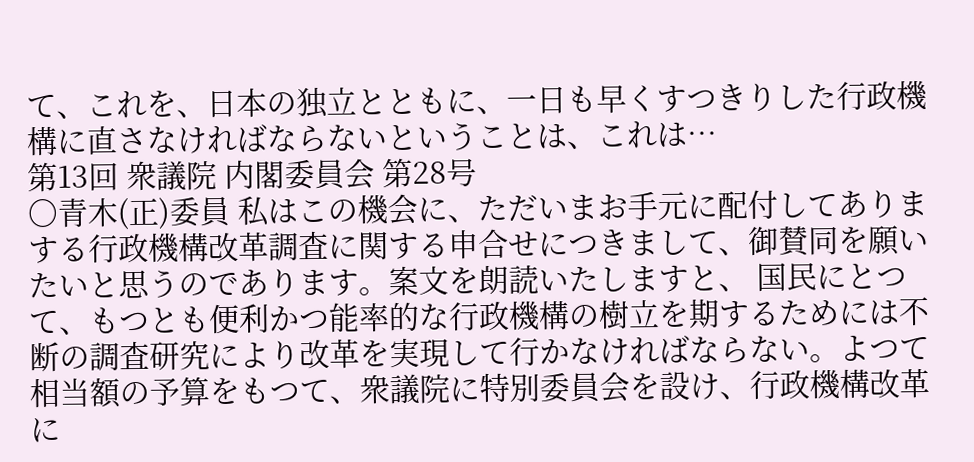て、これを、日本の独立とともに、一日も早くすつきりした行政機構に直さなければならないということは、これは…
第13回 衆議院 内閣委員会 第28号
○青木(正)委員 私はこの機会に、ただいまお手元に配付してありまする行政機構改革調査に関する申合せにつきまして、御賛同を願いたいと思うのであります。案文を朗読いたしますと、 国民にとつて、もつとも便利かつ能率的な行政機構の樹立を期するためには不断の調査研究により改革を実現して行かなければならない。よつて相当額の予算をもつて、衆議院に特別委員会を設け、行政機構改革に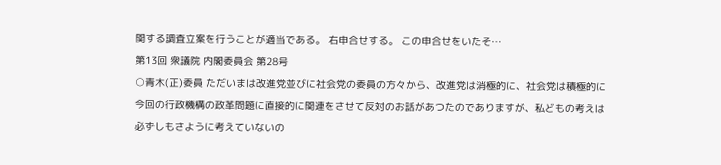関する調査立案を行うことが適当である。 右申合せする。 この申合せをいたそ…
第13回 衆議院 内閣委員会 第28号
○青木(正)委員 ただいまは改進党並びに社会党の委員の方々から、改進党は消極的に、社会党は積極的に今回の行政機構の政革問題に直接的に関連をさせて反対のお話があつたのでありますが、私どもの考えは必ずしもさように考えていないの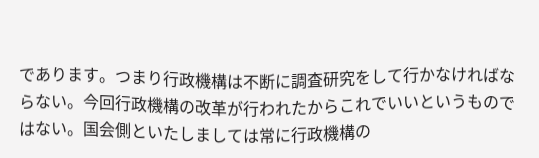であります。つまり行政機構は不断に調査研究をして行かなければならない。今回行政機構の改革が行われたからこれでいいというものではない。国会側といたしましては常に行政機構の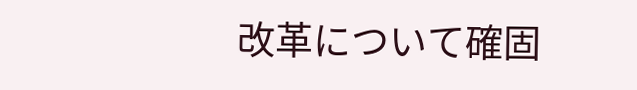改革について確固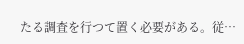たる調査を行つて置く必要がある。従…